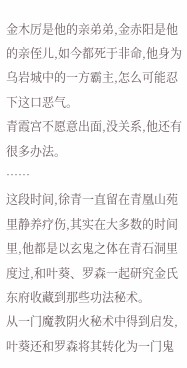金木厉是他的亲弟弟,金赤阳是他的亲侄儿,如今都死于非命,他身为乌岩城中的一方霸主,怎么可能忍下这口恶气。
青霞宫不愿意出面,没关系,他还有很多办法。
……
这段时间,徐青一直留在青凰山苑里静养疗伤,其实在大多数的时间里,他都是以玄鬼之体在青石洞里度过,和叶葵、罗森一起研究金氏东府收藏到那些功法秘术。
从一门魔教阴火秘术中得到启发,叶葵还和罗森将其转化为一门鬼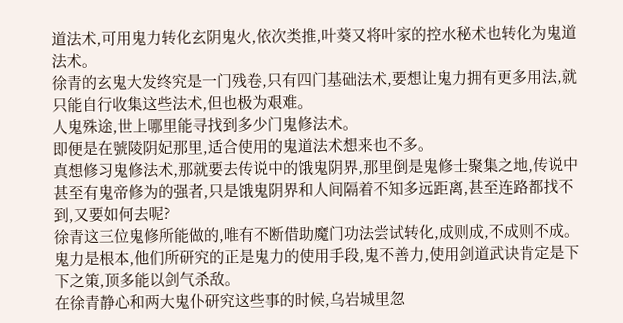道法术,可用鬼力转化玄阴鬼火,依次类推,叶葵又将叶家的控水秘术也转化为鬼道法术。
徐青的玄鬼大发终究是一门残卷,只有四门基础法术,要想让鬼力拥有更多用法,就只能自行收集这些法术,但也极为艰难。
人鬼殊途,世上哪里能寻找到多少门鬼修法术。
即便是在號陵阴妃那里,适合使用的鬼道法术想来也不多。
真想修习鬼修法术,那就要去传说中的饿鬼阴界,那里倒是鬼修士聚集之地,传说中甚至有鬼帝修为的强者,只是饿鬼阴界和人间隔着不知多远距离,甚至连路都找不到,又要如何去呢?
徐青这三位鬼修所能做的,唯有不断借助魔门功法尝试转化,成则成,不成则不成。
鬼力是根本,他们所研究的正是鬼力的使用手段,鬼不善力,使用剑道武诀肯定是下下之策,顶多能以剑气杀敌。
在徐青静心和两大鬼仆研究这些事的时候,乌岩城里忽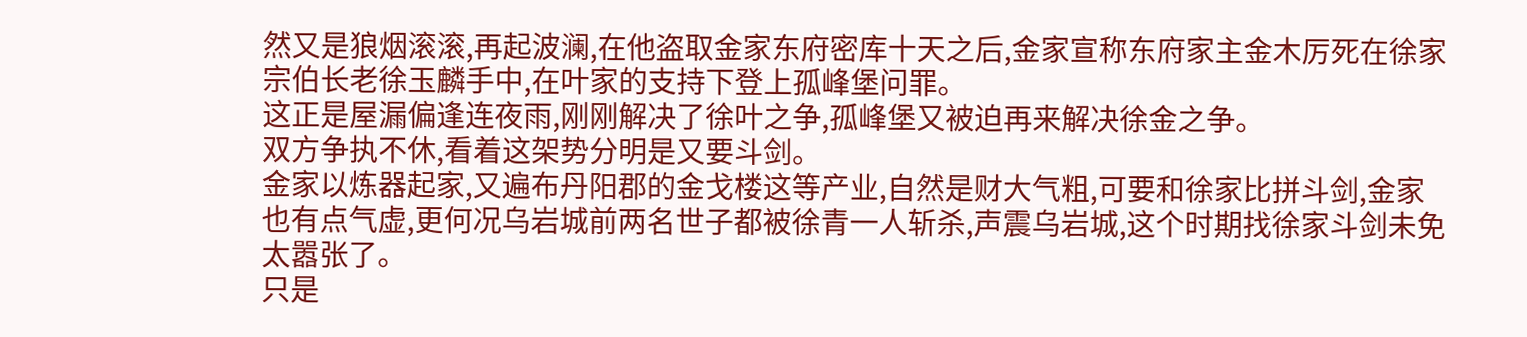然又是狼烟滚滚,再起波澜,在他盗取金家东府密库十天之后,金家宣称东府家主金木厉死在徐家宗伯长老徐玉麟手中,在叶家的支持下登上孤峰堡问罪。
这正是屋漏偏逢连夜雨,刚刚解决了徐叶之争,孤峰堡又被迫再来解决徐金之争。
双方争执不休,看着这架势分明是又要斗剑。
金家以炼器起家,又遍布丹阳郡的金戈楼这等产业,自然是财大气粗,可要和徐家比拼斗剑,金家也有点气虚,更何况乌岩城前两名世子都被徐青一人斩杀,声震乌岩城,这个时期找徐家斗剑未免太嚣张了。
只是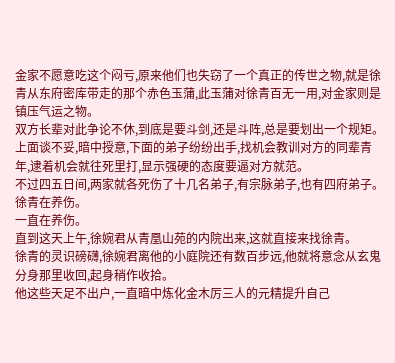金家不愿意吃这个闷亏,原来他们也失窃了一个真正的传世之物,就是徐青从东府密库带走的那个赤色玉蒲,此玉蒲对徐青百无一用,对金家则是镇压气运之物。
双方长辈对此争论不休,到底是要斗剑,还是斗阵,总是要划出一个规矩。
上面谈不妥,暗中授意,下面的弟子纷纷出手,找机会教训对方的同辈青年,逮着机会就往死里打,显示强硬的态度要逼对方就范。
不过四五日间,两家就各死伤了十几名弟子,有宗脉弟子,也有四府弟子。
徐青在养伤。
一直在养伤。
直到这天上午,徐婉君从青凰山苑的内院出来,这就直接来找徐青。
徐青的灵识磅礴,徐婉君离他的小庭院还有数百步远,他就将意念从玄鬼分身那里收回,起身稍作收拾。
他这些天足不出户,一直暗中炼化金木厉三人的元精提升自己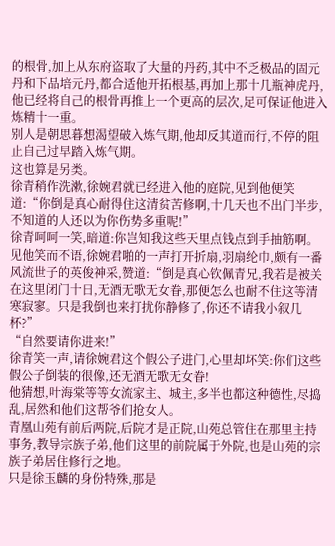的根骨,加上从东府盗取了大量的丹药,其中不乏极品的固元丹和下品培元丹,都合适他开拓根基,再加上那十几瓶神虎丹,他已经将自己的根骨再推上一个更高的层次,足可保证他进入炼精十一重。
别人是朝思暮想渴望破入炼气期,他却反其道而行,不停的阻止自己过早踏入炼气期。
这也算是另类。
徐青稍作洗漱,徐婉君就已经进入他的庭院,见到他便笑道:“你倒是真心耐得住这清贫苦修啊,十几天也不出门半步,不知道的人还以为你伤势多重呢!”
徐青呵呵一笑,暗道:你岂知我这些天里点钱点到手抽筋啊。
见他笑而不语,徐婉君啪的一声打开折扇,羽扇纶巾,颇有一番风流世子的英俊神采,赞道:“倒是真心钦佩青兄,我若是被关在这里闭门十日,无酒无歌无女眷,那便怎么也耐不住这等清寒寂寥。只是我倒也来打扰你静修了,你还不请我小叙几杯?”
“自然要请你进来!”
徐青笑一声,请徐婉君这个假公子进门,心里却坏笑:你们这些假公子倒装的很像,还无酒无歌无女眷!
他猜想,叶海棠等等女流家主、城主,多半也都这种德性,尽捣乱,居然和他们这帮爷们抢女人。
青凰山苑有前后两院,后院才是正院,山苑总管住在那里主持事务,教导宗族子弟,他们这里的前院属于外院,也是山苑的宗族子弟居住修行之地。
只是徐玉麟的身份特殊,那是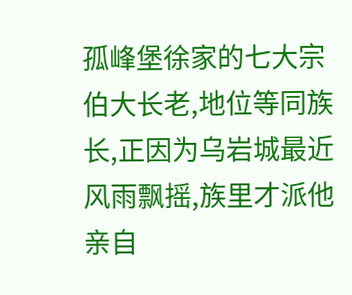孤峰堡徐家的七大宗伯大长老,地位等同族长,正因为乌岩城最近风雨飘摇,族里才派他亲自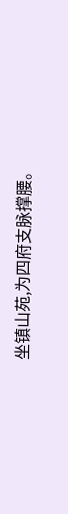坐镇山苑,为四府支脉撑腰。